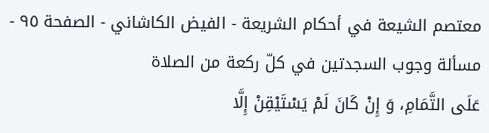معتصم الشيعة في أحكام الشريعة - الفيض الكاشاني - الصفحة ٩٥ - مسألة وجوب السجدتين في كلّ ركعة من الصلاة
عَلَى التَّمَامِ، وَ إِنْ كَانَ لَمْ يَسْتَيْقِنْ إِلَّا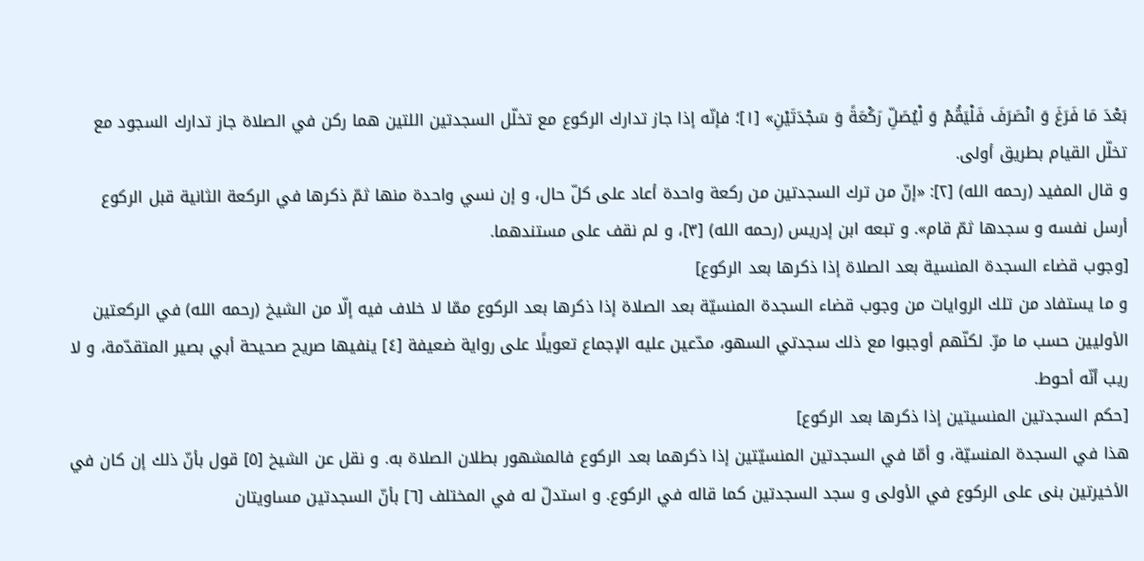بَعْدَ مَا فَرَغَ وَ انْصَرَفَ فَلْيَقُمْ وَ لْيُصَلِّ رَكْعَةً وَ سَجْدَتَيْنِ» [١]؛ فإنّه إذا جاز تدارك الركوع مع تخلّل السجدتين اللتين هما ركن في الصلاة جاز تدارك السجود مع تخلّل القيام بطريق أولى.
و قال المفيد (رحمه الله) [٢]: «إنّ من ترك السجدتين من ركعة واحدة أعاد على كلّ حال، و إن نسي واحدة منها ثمّ ذكرها في الركعة الثانية قبل الركوع أرسل نفسه و سجدها ثمّ قام». و تبعه ابن إدريس (رحمه الله) [٣]، و لم نقف على مستندهما.
[وجوب قضاء السجدة المنسية بعد الصلاة إذا ذكرها بعد الركوع]
و ما يستفاد من تلك الروايات من وجوب قضاء السجدة المنسيّة بعد الصلاة إذا ذكرها بعد الركوع ممّا لا خلاف فيه إلّا من الشيخ (رحمه الله) في الركعتين الأوليين حسب ما مرّ. لكنّهم أوجبوا مع ذلك سجدتي السهو، مدّعين عليه الإجماع تعويلًا على رواية ضعيفة [٤] ينفيها صريح صحيحة أبي بصير المتقدّمة، و لا ريب أنّه أحوط.
[حكم السجدتين المنسيتين إذا ذكرها بعد الركوع]
هذا في السجدة المنسيّة، و أمّا في السجدتين المنسيّتين إذا ذكرهما بعد الركوع فالمشهور بطلان الصلاة به. و نقل عن الشيخ [٥] قول بأنّ ذلك إن كان في الأخيرتين بنى على الركوع في الأولى و سجد السجدتين كما قاله في الركوع. و استدلّ له في المختلف [٦] بأنّ السجدتين مساويتان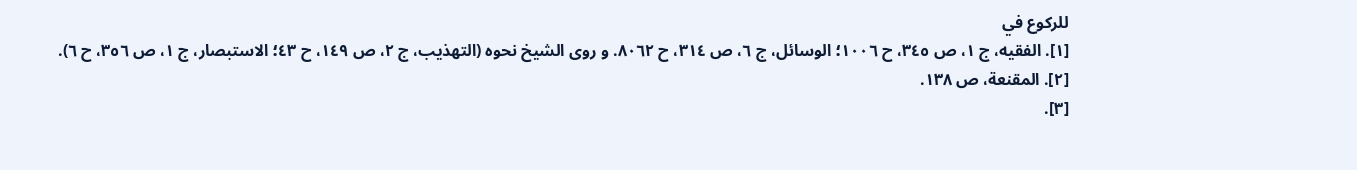للركوع في
[١]. الفقيه، ج ١، ص ٣٤٥، ح ١٠٠٦؛ الوسائل، ج ٦، ص ٣١٤، ح ٨٠٦٢. و روى الشيخ نحوه (التهذيب، ج ٢، ص ١٤٩، ح ٤٣؛ الاستبصار، ج ١، ص ٣٥٦، ح ٦).
[٢]. المقنعة، ص ١٣٨.
[٣].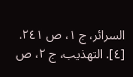السرائر، ج ١، ص ٢٤١.
[٤]. التهذيب، ج ٢، ص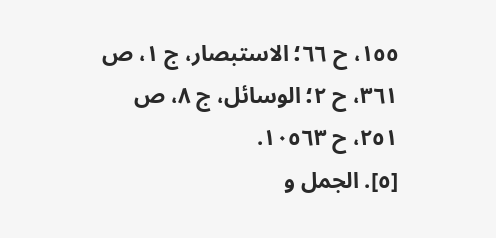١٥٥، ح ٦٦؛ الاستبصار، ج ١، ص ٣٦١، ح ٢؛ الوسائل، ج ٨، ص ٢٥١، ح ١٠٥٦٣.
[٥]. الجمل و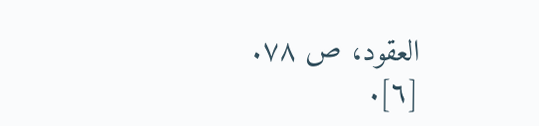العقود، ص ٧٨.
[٦].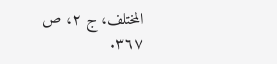المختلف، ج ٢، ص ٣٦٧.